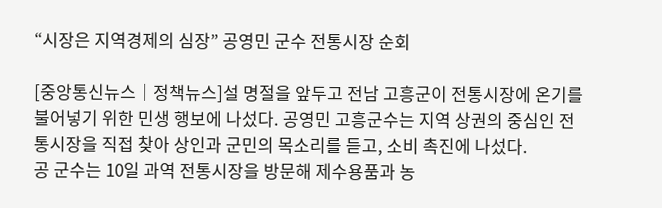“시장은 지역경제의 심장” 공영민 군수 전통시장 순회

[중앙통신뉴스│정책뉴스]설 명절을 앞두고 전남 고흥군이 전통시장에 온기를 불어넣기 위한 민생 행보에 나섰다. 공영민 고흥군수는 지역 상권의 중심인 전통시장을 직접 찾아 상인과 군민의 목소리를 듣고, 소비 촉진에 나섰다.
공 군수는 10일 과역 전통시장을 방문해 제수용품과 농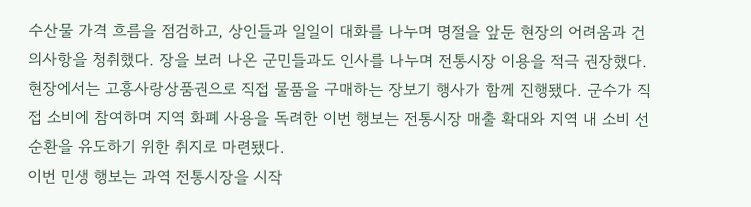수산물 가격 흐름을 점검하고, 상인들과 일일이 대화를 나누며 명절을 앞둔 현장의 어려움과 건의사항을 청취했다. 장을 보러 나온 군민들과도 인사를 나누며 전통시장 이용을 적극 권장했다.
현장에서는 고흥사랑상품권으로 직접 물품을 구매하는 장보기 행사가 함께 진행됐다. 군수가 직접 소비에 참여하며 지역 화폐 사용을 독려한 이번 행보는 전통시장 매출 확대와 지역 내 소비 선순환을 유도하기 위한 취지로 마련됐다.
이번 민생 행보는 과역 전통시장을 시작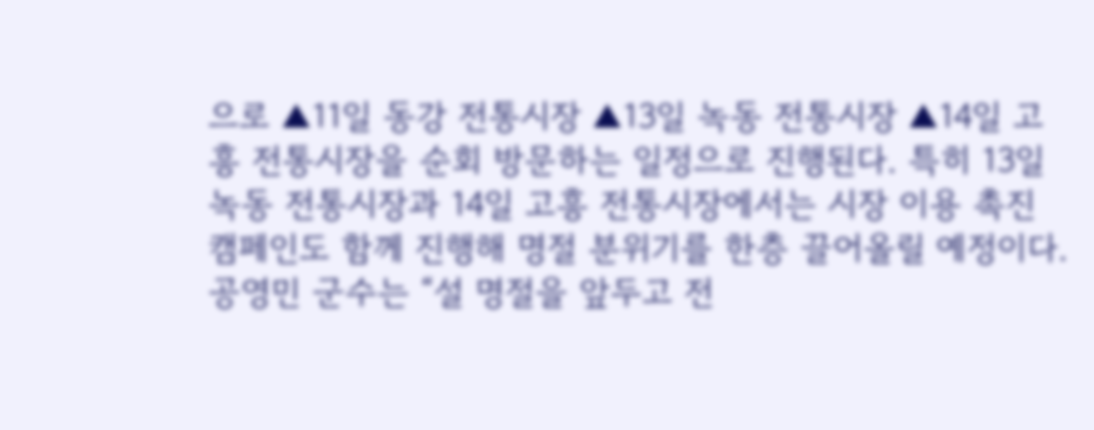으로 ▲11일 동강 전통시장 ▲13일 녹동 전통시장 ▲14일 고흥 전통시장을 순회 방문하는 일정으로 진행된다. 특히 13일 녹동 전통시장과 14일 고흥 전통시장에서는 시장 이용 촉진 캠페인도 함께 진행해 명절 분위기를 한층 끌어올릴 예정이다.
공영민 군수는 “설 명절을 앞두고 전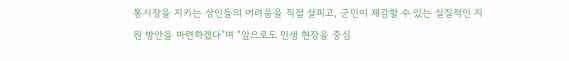통시장을 지키는 상인들의 어려움을 직접 살피고, 군민이 체감할 수 있는 실질적인 지원 방안을 마련하겠다”며 “앞으로도 민생 현장을 중심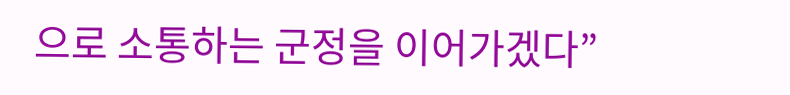으로 소통하는 군정을 이어가겠다”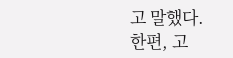고 말했다.
한편, 고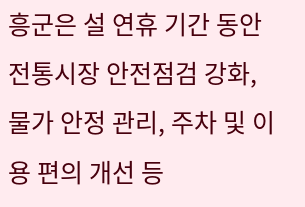흥군은 설 연휴 기간 동안 전통시장 안전점검 강화, 물가 안정 관리, 주차 및 이용 편의 개선 등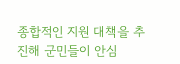종합적인 지원 대책을 추진해 군민들이 안심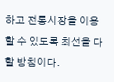하고 전통시장을 이용할 수 있도록 최선을 다할 방침이다.